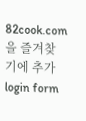82cook.com을 즐겨찾기에 추가
login form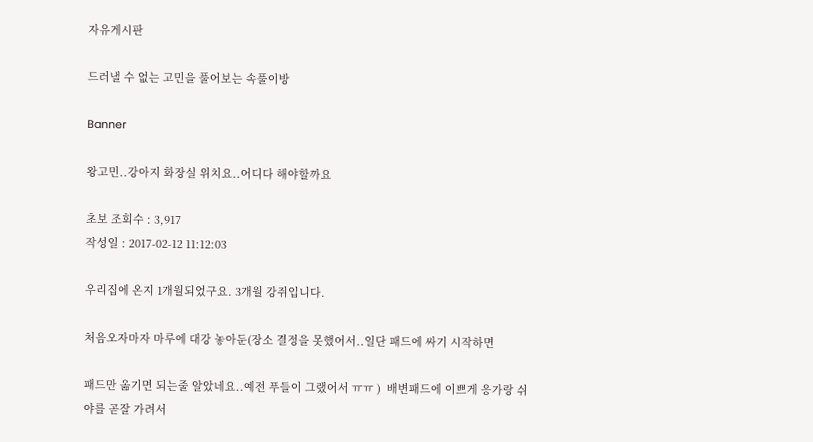자유게시판

드러낼 수 없는 고민을 풀어보는 속풀이방

Banner

왕고민..강아지 화장실 위치요..어디다 해야할까요

초보 조회수 : 3,917
작성일 : 2017-02-12 11:12:03

우리집에 온지 1개월되었구요. 3개월 강쥐입니다.

처음오자마자 마루에 대강 놓아둔(장소 결정을 못했어서..일단 패드에 싸기 시작하면

패드만 옮기면 되는줄 알았네요..예전 푸들이 그랬어서 ㅠㅠ )  배변패드에 이쁘게 응가랑 쉬야를 곧잘 가려서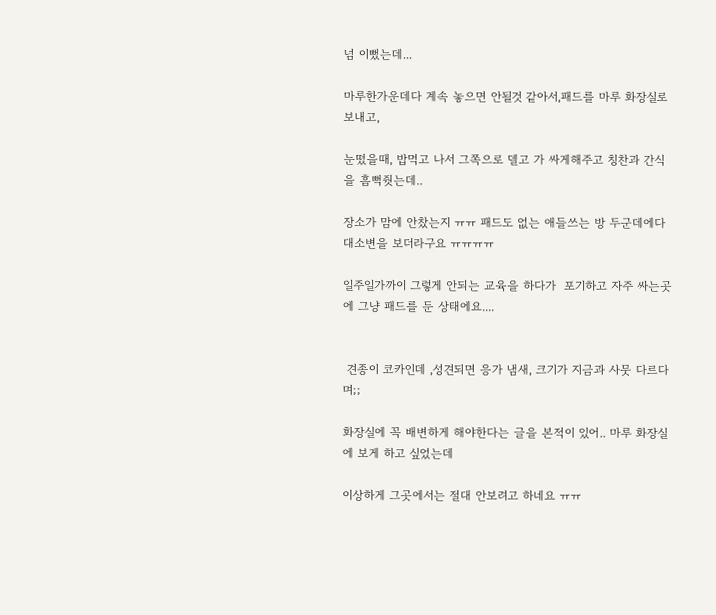넘 이뻤는데...

마루한가운데다 계속 놓으면 안될것 같아서,패드를 마루 화장실로 보내고,

눈떴을때, 밥먹고 나서 그쪽으로 델고 가 싸게해주고 칭찬과 간식을 흠뻑줫는데..

장소가 맘에 안찼는지 ㅠㅠ 패드도 없는 애들쓰는 방 두군데에다 대소변을 보더라구요 ㅠㅠㅠㅠ

일주일가까이 그렇게 안되는 교육을 하다가  포기하고 자주 싸는곳에 그냥 패드를 둔 상태에요....


 견종이 코카인데 ,성견되면 응가 냄새, 크기가 지금과 사뭇 다르다며;;

화장실에 꼭 배변하게 해야한다는 글을 본적이 있어.. 마루 화장실에 보게 하고 싶었는데

이상하게 그곳에서는 절대 안보려고 하네요 ㅠㅠ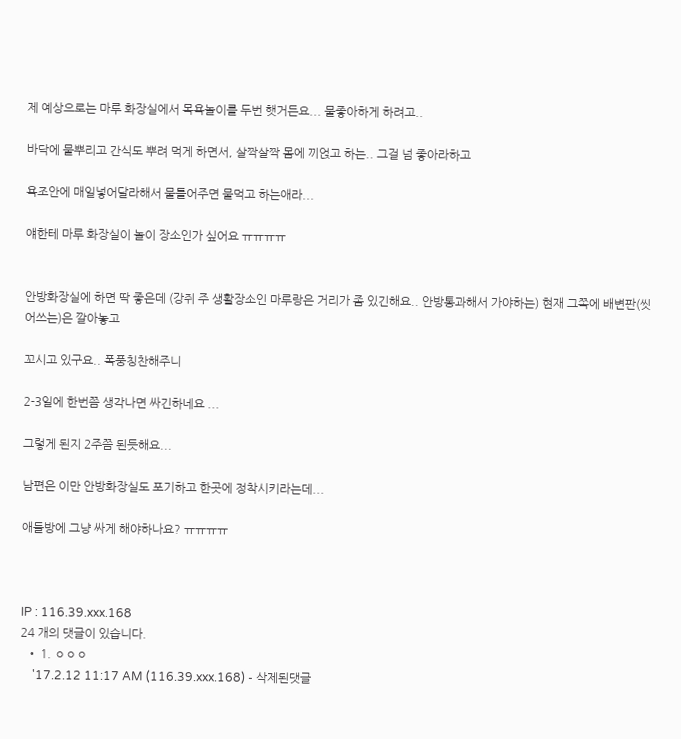제 예상으로는 마루 화장실에서 목욕놀이를 두번 햇거든요... 물좋아하게 하려고..

바닥에 물뿌리고 간식도 뿌려 먹게 하면서, 살짝살짝 몸에 끼얹고 하는.. 그걸 넘 좋아라하고

욕조안에 매일넣어달라해서 물틀어주면 물먹고 하는애라...

얘한테 마루 화장실이 놀이 장소인가 싶어요 ㅠㅠㅠㅠ


안방화장실에 하면 딱 좋은데 (강쥐 주 생활장소인 마루랑은 거리가 좀 있긴해요.. 안방통과해서 가야하는) 현재 그쪽에 배변판(씻어쓰는)은 깔아놓고

꼬시고 있구요.. 폭풍칭찬해주니

2-3일에 한번쯤 생각나면 싸긴하네요 ...

그렇게 된지 2주쯤 된듯해요...

남편은 이만 안방화장실도 포기하고 한곳에 정착시키라는데...

애들방에 그냥 싸게 해야하나요? ㅠㅠㅠㅠ



IP : 116.39.xxx.168
24 개의 댓글이 있습니다.
  • 1. ㅇㅇㅇ
    '17.2.12 11:17 AM (116.39.xxx.168) - 삭제된댓글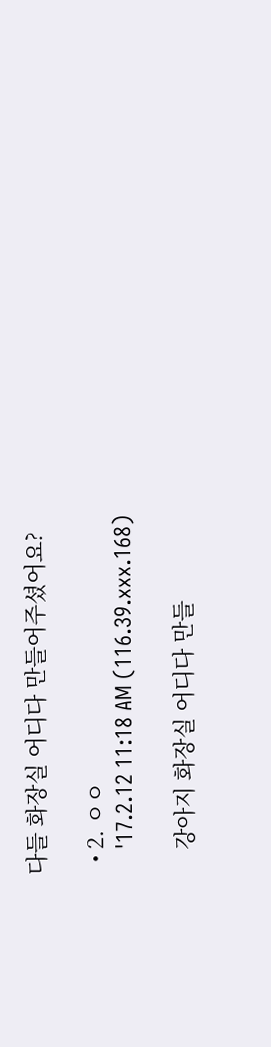다들 화장실 어디다 만들어주셨어요?

  • 2. ㅇㅇ
    '17.2.12 11:18 AM (116.39.xxx.168)

    강아지 화장실 어디다 만들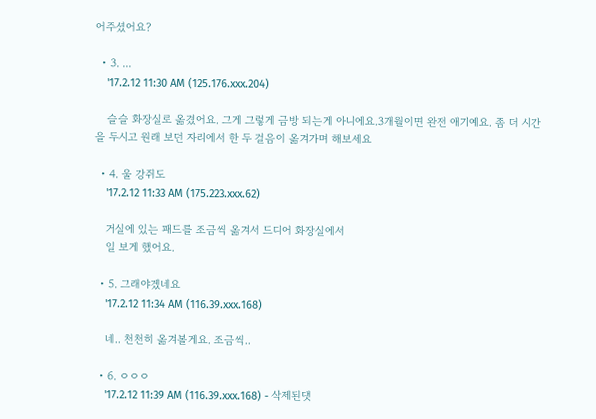어주셨어요?

  • 3. ...
    '17.2.12 11:30 AM (125.176.xxx.204)

    슬슬 화장실로 옮겼어요. 그게 그렇게 금방 되는게 아니에요.3개월이면 완전 애기예요. 좀 더 시간을 두시고 원래 보던 자리에서 한 두 걸음이 옮겨가며 해보세요

  • 4. 울 강쥐도
    '17.2.12 11:33 AM (175.223.xxx.62)

    거실에 있는 패드를 조금씩 옮겨서 드디어 화장실에서
    일 보게 했어요.

  • 5. 그래야겠네요
    '17.2.12 11:34 AM (116.39.xxx.168)

    네.. 천천히 옮겨볼게요. 조금씩..

  • 6. ㅇㅇㅇ
    '17.2.12 11:39 AM (116.39.xxx.168) - 삭제된댓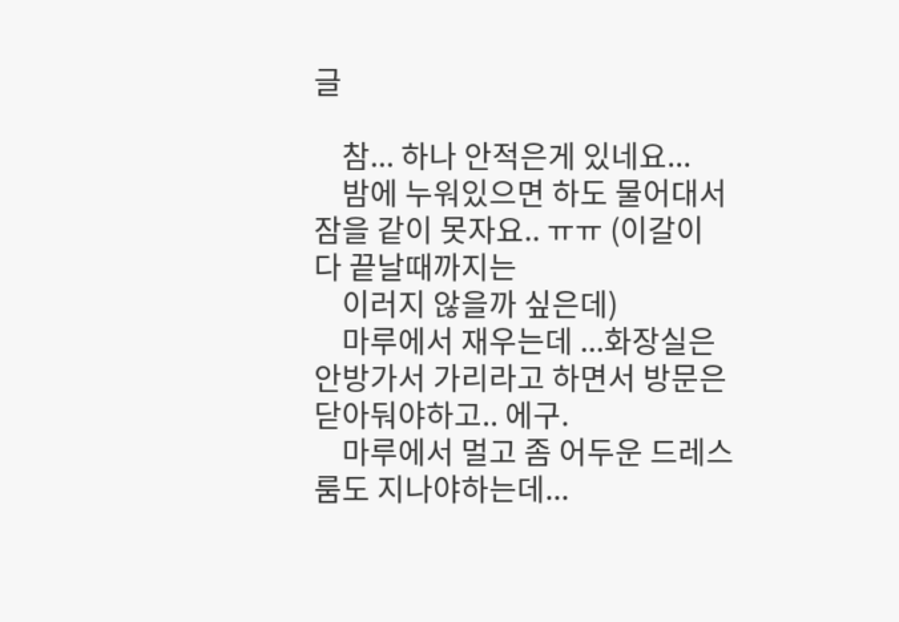글

    참... 하나 안적은게 있네요...
    밤에 누워있으면 하도 물어대서 잠을 같이 못자요.. ㅠㅠ (이갈이 다 끝날때까지는
    이러지 않을까 싶은데)
    마루에서 재우는데 ...화장실은 안방가서 가리라고 하면서 방문은 닫아둬야하고.. 에구.
    마루에서 멀고 좀 어두운 드레스룸도 지나야하는데...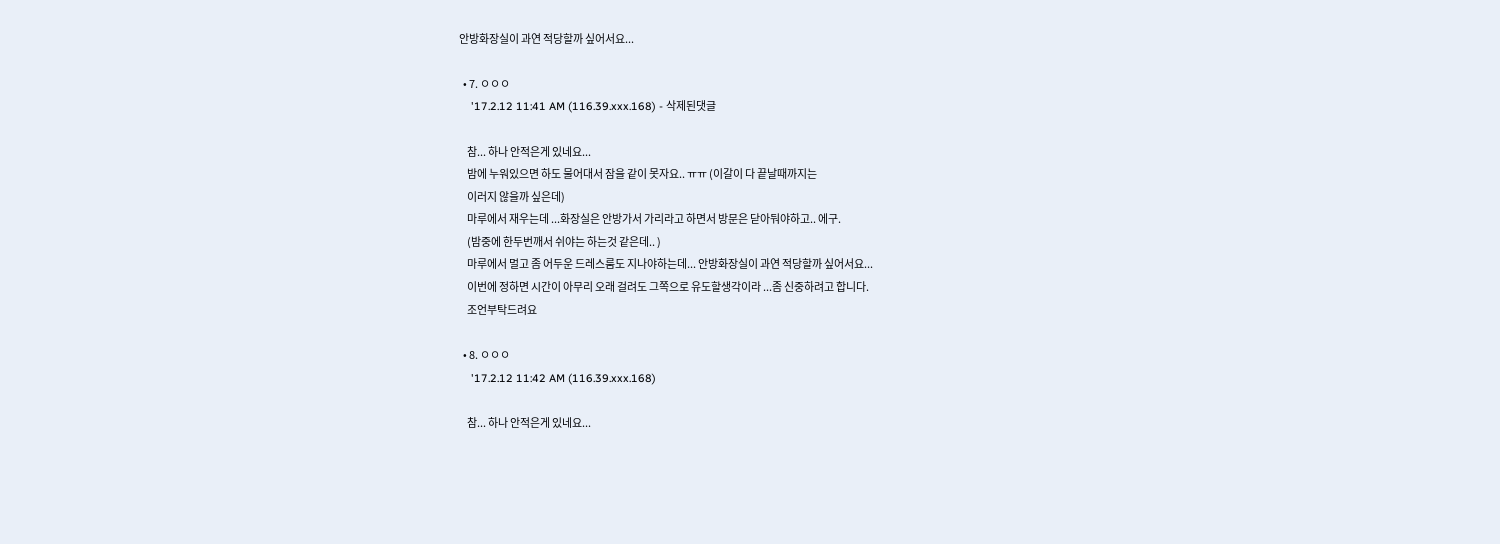안방화장실이 과연 적당할까 싶어서요...

  • 7. ㅇㅇㅇ
    '17.2.12 11:41 AM (116.39.xxx.168) - 삭제된댓글

    참... 하나 안적은게 있네요...
    밤에 누워있으면 하도 물어대서 잠을 같이 못자요.. ㅠㅠ (이갈이 다 끝날때까지는
    이러지 않을까 싶은데)
    마루에서 재우는데 ...화장실은 안방가서 가리라고 하면서 방문은 닫아둬야하고.. 에구.
    (밤중에 한두번깨서 쉬야는 하는것 같은데.. )
    마루에서 멀고 좀 어두운 드레스룸도 지나야하는데... 안방화장실이 과연 적당할까 싶어서요...
    이번에 정하면 시간이 아무리 오래 걸려도 그쪽으로 유도할생각이라 ...좀 신중하려고 합니다.
    조언부탁드려요

  • 8. ㅇㅇㅇ
    '17.2.12 11:42 AM (116.39.xxx.168)

    참... 하나 안적은게 있네요...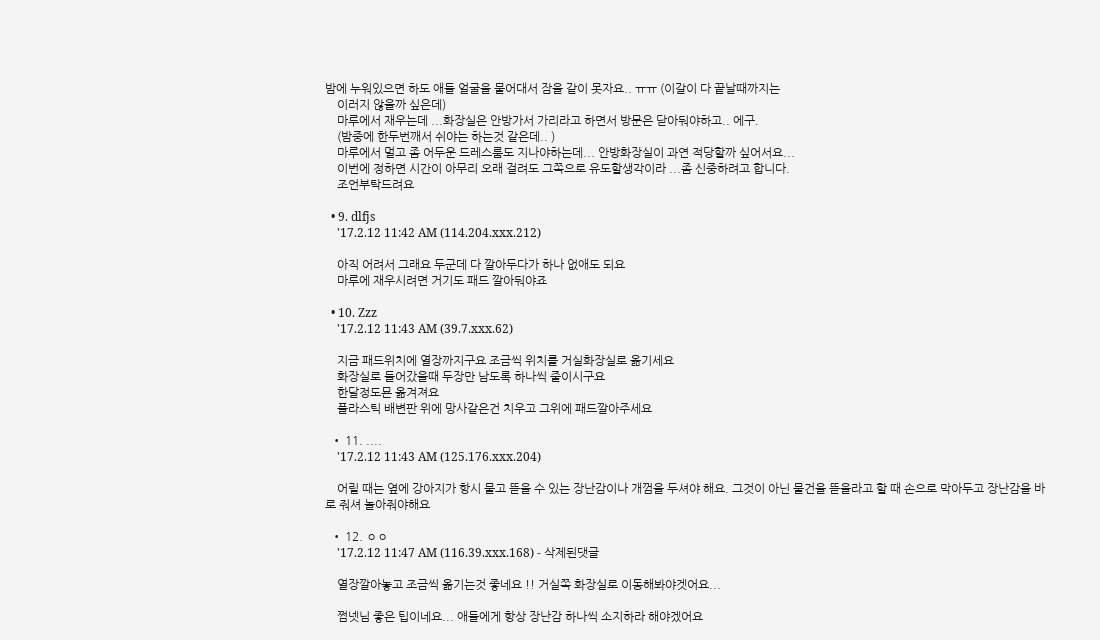밤에 누워있으면 하도 애들 얼굴을 물어대서 잠을 같이 못자요.. ㅠㅠ (이갈이 다 끝날때까지는
    이러지 않을까 싶은데)
    마루에서 재우는데 ...화장실은 안방가서 가리라고 하면서 방문은 닫아둬야하고.. 에구.
    (밤중에 한두번깨서 쉬야는 하는것 같은데.. )
    마루에서 멀고 좀 어두운 드레스룸도 지나야하는데... 안방화장실이 과연 적당할까 싶어서요...
    이번에 정하면 시간이 아무리 오래 걸려도 그쪽으로 유도할생각이라 ...좀 신중하려고 합니다.
    조언부탁드려요

  • 9. dlfjs
    '17.2.12 11:42 AM (114.204.xxx.212)

    아직 어려서 그래요 두군데 다 깔아두다가 하나 없애도 되요
    마루에 재우시려면 거기도 패드 깔아둬야죠

  • 10. Zzz
    '17.2.12 11:43 AM (39.7.xxx.62)

    지금 패드위치에 열장까지구요 조금씩 위치를 거실화장실로 옮기세요
    화장실로 들어갔을때 두장만 남도록 하나씩 줄이시구요
    한달정도묜 옮겨져요
    플라스틱 배변판 위에 망사같은건 치우고 그위에 패드깔아주세요

  • 11. ....
    '17.2.12 11:43 AM (125.176.xxx.204)

    어릴 때는 옆에 강아지가 항시 물고 뜯을 수 있는 장난감이나 개껌을 두셔야 해요. 그것이 아닌 물건을 뜯을라고 할 때 손으로 막아두고 장난감을 바로 줘셔 놀아줘야해요

  • 12. ㅇㅇ
    '17.2.12 11:47 AM (116.39.xxx.168) - 삭제된댓글

    열장깔아놓고 조금씩 옮기는것 좋네요 !! 거실쪽 화장실로 이동해봐야겟어요...

    쩜넷님 좋은 팁이네요... 애들에게 항상 장난감 하나씩 소지하라 해야겠어요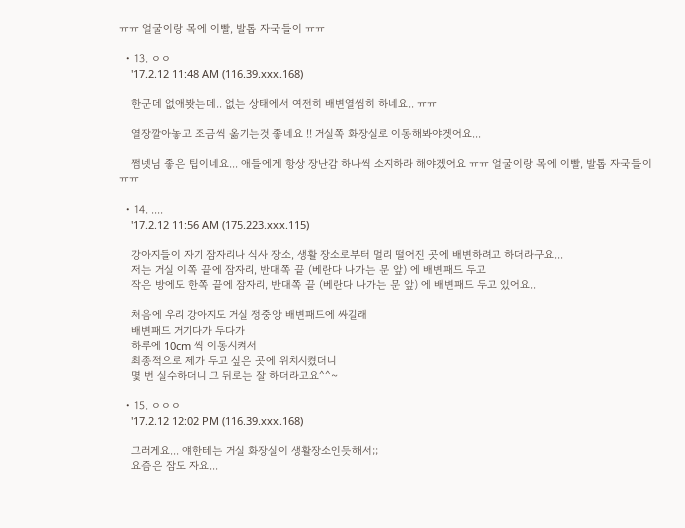ㅠㅠ 얼굴이랑 목에 이빨, 발톱 자국들이 ㅠㅠ

  • 13. ㅇㅇ
    '17.2.12 11:48 AM (116.39.xxx.168)

    한군데 없애봣는데.. 없는 상태에서 여전히 배변열씸히 하네요.. ㅠㅠ

    열장깔아놓고 조금씩 옮기는것 좋네요 !! 거실쪽 화장실로 이동해봐야겟어요...

    쩜넷님 좋은 팁이네요... 애들에게 항상 장난감 하나씩 소지하라 해야겠어요 ㅠㅠ 얼굴이랑 목에 이빨, 발톱 자국들이 ㅠㅠ

  • 14. ....
    '17.2.12 11:56 AM (175.223.xxx.115)

    강아지들이 자기 잠자리나 식사 장소, 생활 장소로부터 멀리 떨어진 곳에 배변하려고 하더라구요...
    저는 거실 이쪽 끝에 잠자리, 반대쪽 끝 (베란다 나가는 문 앞) 에 배변패드 두고
    작은 방에도 한쪽 끝에 잠자리, 반대쪽 끝 (베란다 나가는 문 앞) 에 배변패드 두고 있어요..

    처음에 우리 강아지도 거실 정중앙 배변패드에 싸길래
    배변패드 거기다가 두다가
    하루에 10cm 씩 이동시켜서
    최종적으로 제가 두고 싶은 곳에 위치시켰더니
    몇 번 실수하더니 그 뒤로는 잘 하더라고요^^~

  • 15. ㅇㅇㅇ
    '17.2.12 12:02 PM (116.39.xxx.168)

    그러게요... 얘한테는 거실 화장실이 생활장소인듯해서;;
    요즘은 잠도 자요...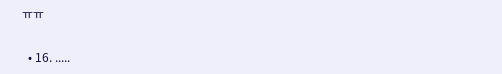ㅠㅠ

  • 16. .....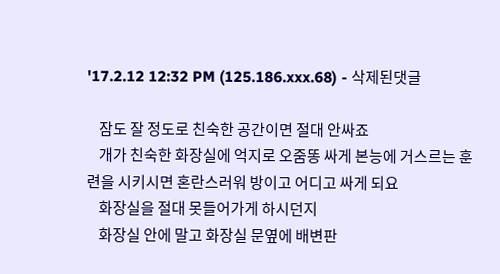'17.2.12 12:32 PM (125.186.xxx.68) - 삭제된댓글

    잠도 잘 정도로 친숙한 공간이면 절대 안싸죠
    개가 친숙한 화장실에 억지로 오줌똥 싸게 본능에 거스르는 훈련을 시키시면 혼란스러워 방이고 어디고 싸게 되요
    화장실을 절대 못들어가게 하시던지
    화장실 안에 말고 화장실 문옆에 배변판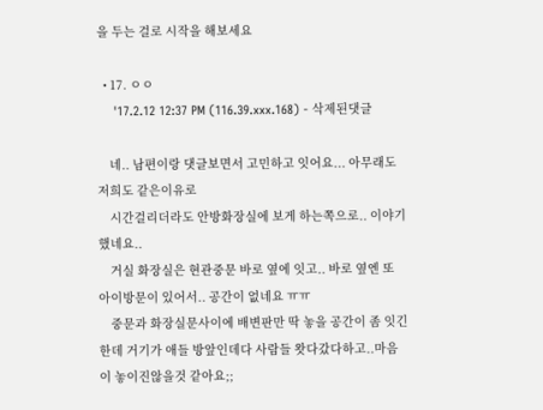을 두는 걸로 시작을 해보세요

  • 17. ㅇㅇ
    '17.2.12 12:37 PM (116.39.xxx.168) - 삭제된댓글

    네.. 남편이랑 댓글보면서 고민하고 잇어요... 아무래도 저희도 같은이유로
    시간걸리더라도 안방화장실에 보게 하는쪽으로.. 이야기했네요..
    거실 화장실은 현관중문 바로 옆에 잇고.. 바로 옆엔 또 아이방문이 있어서.. 공간이 없네요 ㅠㅠ
    중문과 화장실문사이에 배변판만 딱 놓을 공간이 좀 잇긴한데 거기가 애들 방앞인데다 사람들 왓다갔다하고..마음이 놓이진않을것 같아요;;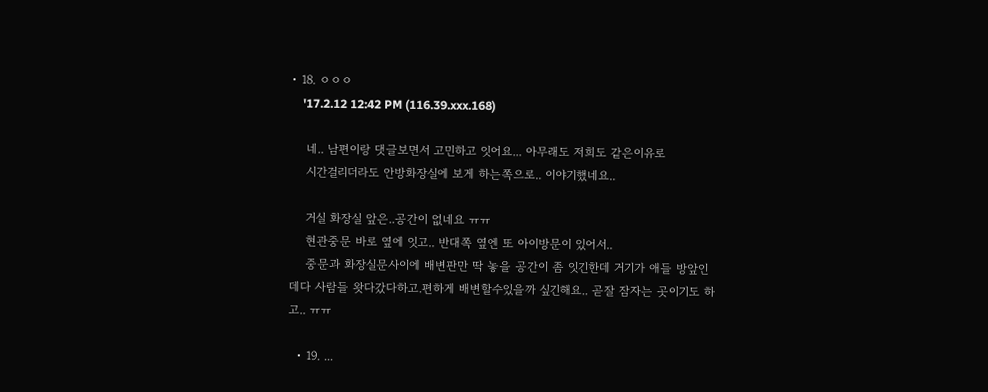• 18. ㅇㅇㅇ
    '17.2.12 12:42 PM (116.39.xxx.168)

    네.. 남편이랑 댓글보면서 고민하고 잇어요... 아무래도 저희도 같은이유로
    시간걸리더라도 안방화장실에 보게 하는쪽으로.. 이야기했네요..

    거실 화장실 앞은..공간이 없네요 ㅠㅠ
    현관중문 바로 옆에 잇고.. 반대쪽 옆엔 또 아이방문이 있어서..
    중문과 화장실문사이에 배변판만 딱 놓을 공간이 좀 잇긴한데 거기가 애들 방앞인데다 사람들 왓다갔다하고.편하게 배변할수있을까 싶긴해요.. 곧잘 잠자는 곳이기도 하고.. ㅠㅠ

  • 19. ...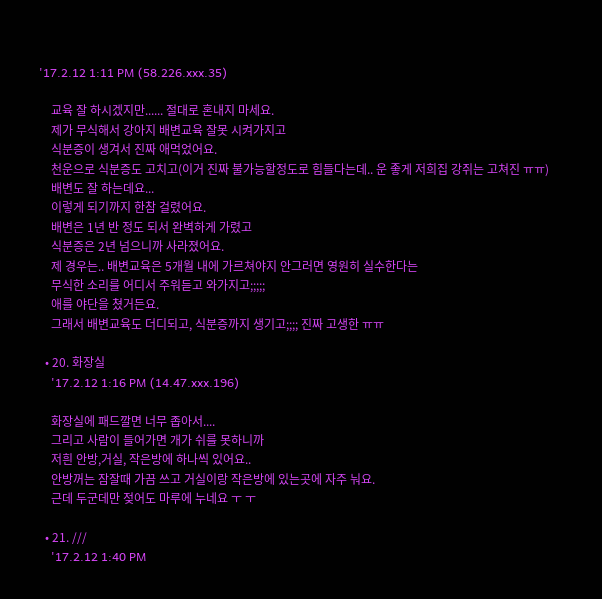'17.2.12 1:11 PM (58.226.xxx.35)

    교육 잘 하시겠지만...... 절대로 혼내지 마세요.
    제가 무식해서 강아지 배변교육 잘못 시켜가지고
    식분증이 생겨서 진짜 애먹었어요.
    천운으로 식분증도 고치고(이거 진짜 불가능할정도로 힘들다는데.. 운 좋게 저희집 강쥐는 고쳐진 ㅠㅠ)
    배변도 잘 하는데요...
    이렇게 되기까지 한참 걸렸어요.
    배변은 1년 반 정도 되서 완벽하게 가렸고
    식분증은 2년 넘으니까 사라졌어요.
    제 경우는.. 배변교육은 5개월 내에 가르쳐야지 안그러면 영원히 실수한다는
    무식한 소리를 어디서 주워듣고 와가지고;;;;;
    애를 야단을 쳤거든요.
    그래서 배변교육도 더디되고, 식분증까지 생기고;;;; 진짜 고생한 ㅠㅠ

  • 20. 화장실
    '17.2.12 1:16 PM (14.47.xxx.196)

    화장실에 패드깔면 너무 좁아서....
    그리고 사람이 들어가면 개가 쉬를 못하니까
    저흰 안방,거실, 작은방에 하나씩 있어요..
    안방꺼는 잠잘때 가끔 쓰고 거실이랑 작은방에 있는곳에 자주 눠요.
    근데 두군데만 젖어도 마루에 누네요 ㅜ ㅜ

  • 21. ///
    '17.2.12 1:40 PM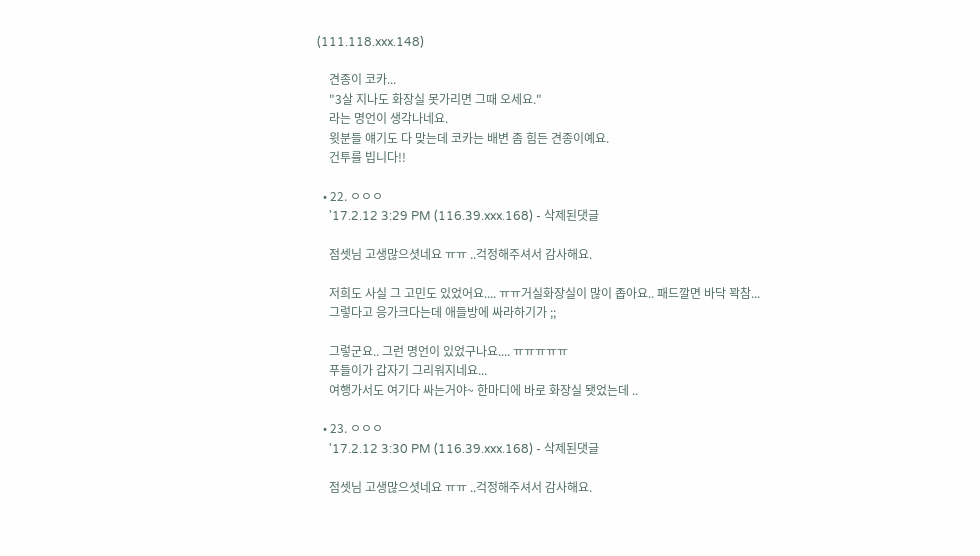(111.118.xxx.148)

    견종이 코카...
    "3살 지나도 화장실 못가리면 그때 오세요."
    라는 명언이 생각나네요.
    윗분들 얘기도 다 맞는데 코카는 배변 좀 힘든 견종이예요.
    건투를 빕니다!!

  • 22. ㅇㅇㅇ
    '17.2.12 3:29 PM (116.39.xxx.168) - 삭제된댓글

    점셋님 고생많으셧네요 ㅠㅠ ..걱정해주셔서 감사해요.

    저희도 사실 그 고민도 있었어요.... ㅠㅠ거실화장실이 많이 좁아요.. 패드깔면 바닥 꽉참...
    그렇다고 응가크다는데 애들방에 싸라하기가 ;;

    그렇군요.. 그런 명언이 있었구나요.... ㅠㅠㅠㅠㅠ
    푸들이가 갑자기 그리워지네요...
    여행가서도 여기다 싸는거야~ 한마디에 바로 화장실 됏었는데 ..

  • 23. ㅇㅇㅇ
    '17.2.12 3:30 PM (116.39.xxx.168) - 삭제된댓글

    점셋님 고생많으셧네요 ㅠㅠ ..걱정해주셔서 감사해요.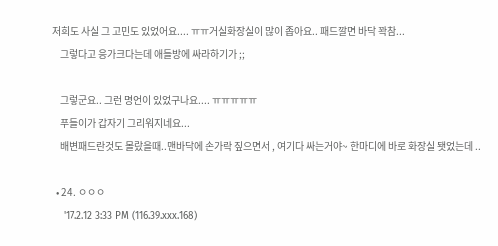저희도 사실 그 고민도 있었어요.... ㅠㅠ거실화장실이 많이 좁아요.. 패드깔면 바닥 꽉참...
    그렇다고 응가크다는데 애들방에 싸라하기가 ;;

    그렇군요.. 그런 명언이 있었구나요.... ㅠㅠㅠㅠㅠ
    푸들이가 갑자기 그리워지네요...
    배변패드란것도 몰랐을때..맨바닥에 손가락 짚으면서 , 여기다 싸는거야~ 한마디에 바로 화장실 됏었는데 ..

  • 24. ㅇㅇㅇ
    '17.2.12 3:33 PM (116.39.xxx.168)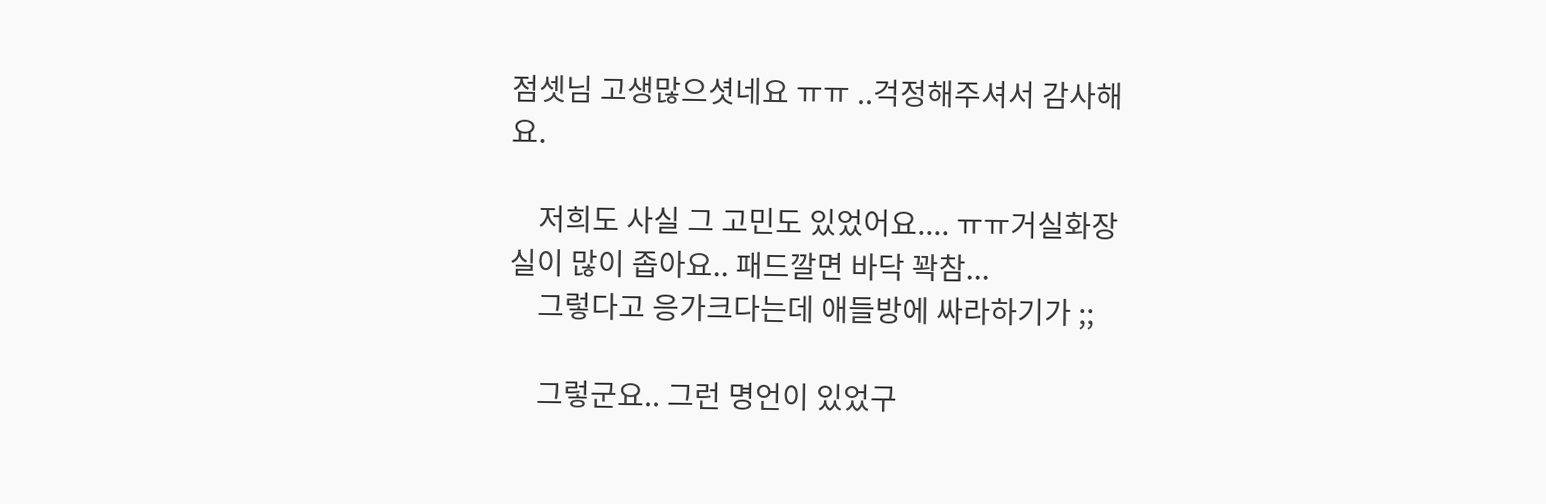점셋님 고생많으셧네요 ㅠㅠ ..걱정해주셔서 감사해요.

    저희도 사실 그 고민도 있었어요.... ㅠㅠ거실화장실이 많이 좁아요.. 패드깔면 바닥 꽉참...
    그렇다고 응가크다는데 애들방에 싸라하기가 ;;

    그렇군요.. 그런 명언이 있었구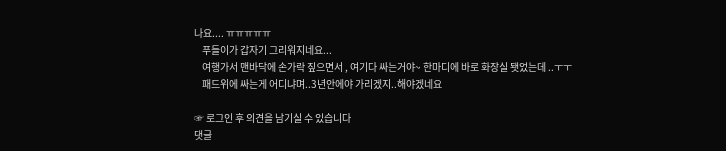나요.... ㅠㅠㅠㅠㅠ
    푸들이가 갑자기 그리워지네요...
    여행가서 맨바닥에 손가락 짚으면서 , 여기다 싸는거야~ 한마디에 바로 화장실 됏었는데 ..ㅜㅜ
    패드위에 싸는게 어디냐며..3년안에야 가리겠지..해야겠네요

☞ 로그인 후 의견을 남기실 수 있습니다
댓글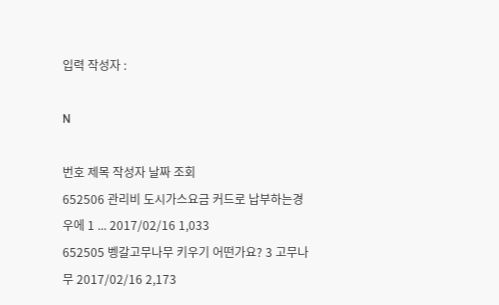입력 작성자 :

N

번호 제목 작성자 날짜 조회
652506 관리비 도시가스요금 커드로 납부하는경우에 1 ... 2017/02/16 1,033
652505 벵갈고무나무 키우기 어떤가요? 3 고무나무 2017/02/16 2,173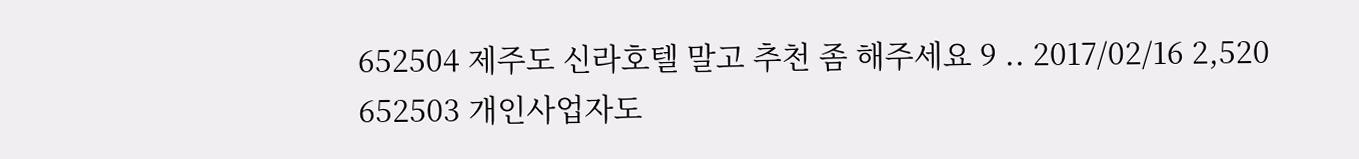652504 제주도 신라호텔 말고 추천 좀 해주세요 9 .. 2017/02/16 2,520
652503 개인사업자도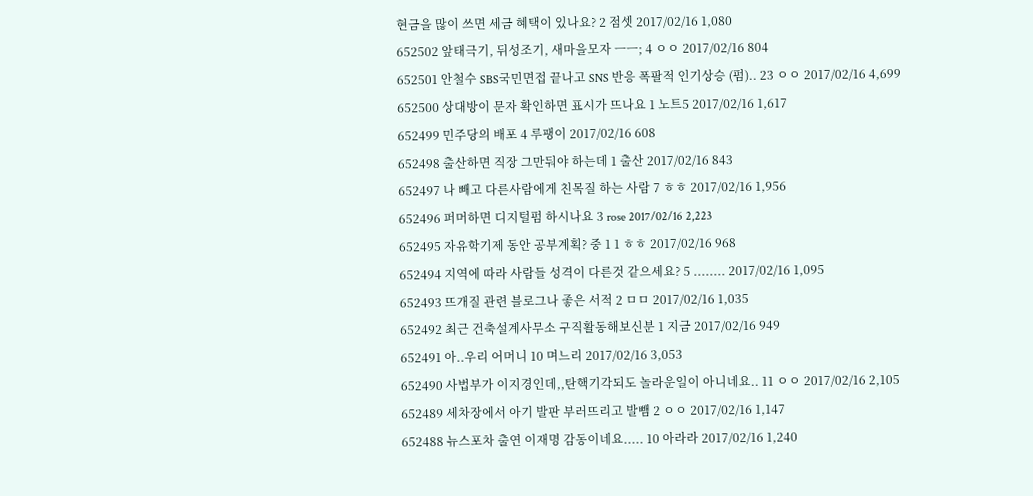현금을 많이 쓰면 세금 혜택이 있나요? 2 점셋 2017/02/16 1,080
652502 앞태극기, 뒤성조기, 새마을모자 ㅡㅡ; 4 ㅇㅇ 2017/02/16 804
652501 안철수 SBS국민면접 끝나고 SNS 반응 폭팔적 인기상승 (펌).. 23 ㅇㅇ 2017/02/16 4,699
652500 상대방이 문자 확인하면 표시가 뜨나요 1 노트5 2017/02/16 1,617
652499 민주당의 배포 4 루팽이 2017/02/16 608
652498 출산하면 직장 그만둬야 하는데 1 출산 2017/02/16 843
652497 나 빼고 다른사람에게 친목질 하는 사람 7 ㅎㅎ 2017/02/16 1,956
652496 퍼머하면 디지털펌 하시나요 3 rose 2017/02/16 2,223
652495 자유학기제 동안 공부계획? 중 1 1 ㅎㅎ 2017/02/16 968
652494 지역에 따라 사람들 성격이 다른것 같으세요? 5 ........ 2017/02/16 1,095
652493 뜨개질 관련 블로그나 좋은 서적 2 ㅁㅁ 2017/02/16 1,035
652492 최근 건축설계사무소 구직활동해보신분 1 지금 2017/02/16 949
652491 아..우리 어머니 10 며느리 2017/02/16 3,053
652490 사법부가 이지경인데,,탄핵기각되도 놀라운일이 아니네요.. 11 ㅇㅇ 2017/02/16 2,105
652489 세차장에서 아기 발판 부러뜨리고 발뺌 2 ㅇㅇ 2017/02/16 1,147
652488 뉴스포차 출연 이재명 감동이네요..... 10 아라라 2017/02/16 1,240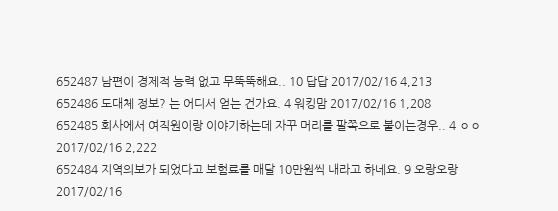652487 남편이 경제적 능력 없고 무뚝뚝해요.. 10 답답 2017/02/16 4,213
652486 도대체 정보? 는 어디서 얻는 건가요. 4 워킹맘 2017/02/16 1,208
652485 회사에서 여직원이랑 이야기하는데 자꾸 머리를 팔쪽으로 붙이는경우.. 4 ㅇㅇ 2017/02/16 2,222
652484 지역의보가 되었다고 보험료를 매달 10만원씩 내라고 하네요. 9 오랑오랑 2017/02/16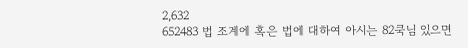2,632
652483 법 조계에 혹은 법에 대하여 아시는 82쿡님 있으면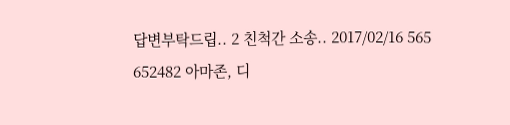답변부탁드립.. 2 친척간 소송.. 2017/02/16 565
652482 아마존, 디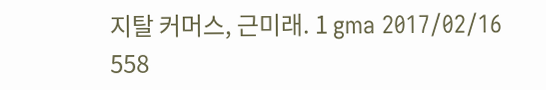지탈 커머스, 근미래. 1 gma 2017/02/16 558